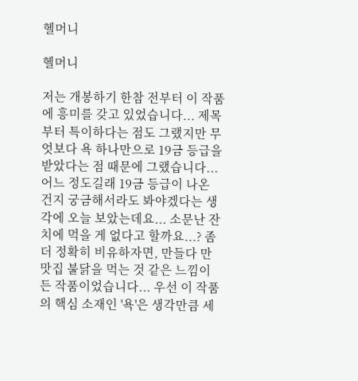헬머니

헬머니

저는 개봉하기 한참 전부터 이 작품에 흥미를 갖고 있었습니다... 제목부터 특이하다는 점도 그랬지만 무엇보다 욕 하나만으로 19금 등급을 받았다는 점 때문에 그랬습니다... 어느 정도길래 19금 등급이 나온 건지 궁금해서라도 봐야겠다는 생각에 오늘 보았는데요... 소문난 잔치에 먹을 게 없다고 할까요...? 좀 더 정확히 비유하자면, 만들다 만 맛집 불닭을 먹는 것 같은 느낌이 든 작품이었습니다... 우선 이 작품의 핵심 소재인 '욕'은 생각만큼 세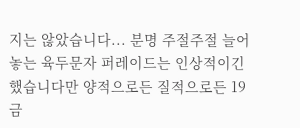지는 않았습니다... 분명 주절주절 늘어놓는 육두문자 퍼레이드는 인상적이긴 했습니다만 양적으로든 질적으로든 19금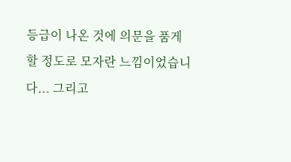등급이 나온 것에 의문을 품게 할 정도로 모자란 느낌이었습니다... 그리고